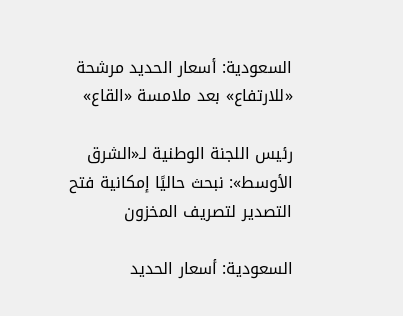السعودية: أسعار الحديد مرشحة «للارتفاع» بعد ملامسة «القاع»

رئيس اللجنة الوطنية لـ«الشرق الأوسط»: نبحث حاليًا إمكانية فتح التصدير لتصريف المخزون

السعودية: أسعار الحديد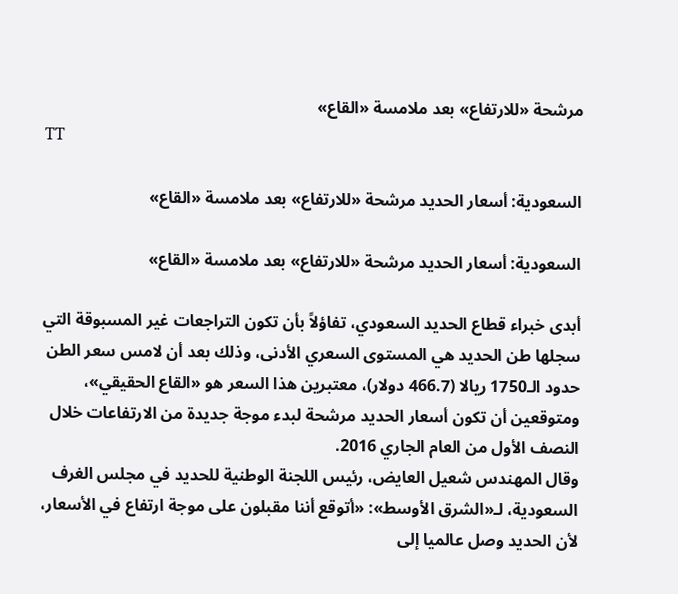مرشحة «للارتفاع» بعد ملامسة «القاع»
TT

السعودية: أسعار الحديد مرشحة «للارتفاع» بعد ملامسة «القاع»

السعودية: أسعار الحديد مرشحة «للارتفاع» بعد ملامسة «القاع»

أبدى خبراء قطاع الحديد السعودي، تفاؤلاً بأن تكون التراجعات غير المسبوقة التي سجلها طن الحديد هي المستوى السعري الأدنى، وذلك بعد أن لامس سعر الطن حدود الـ1750 ريالا (466.7 دولار)، معتبرين هذا السعر هو «القاع الحقيقي»، ومتوقعين أن تكون أسعار الحديد مرشحة لبدء موجة جديدة من الارتفاعات خلال النصف الأول من العام الجاري 2016.
وقال المهندس شعيل العايض، رئيس اللجنة الوطنية للحديد في مجلس الغرف السعودية، لـ«الشرق الأوسط»: «أتوقع أننا مقبلون على موجة ارتفاع في الأسعار، لأن الحديد وصل عالميا إلى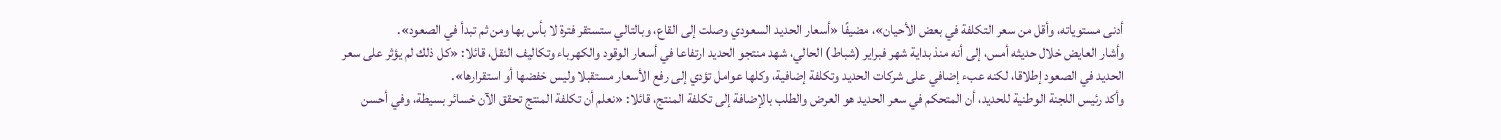أدنى مستوياته، وأقل من سعر التكلفة في بعض الأحيان»، مضيفًا «أسعار الحديد السعودي وصلت إلى القاع، وبالتالي ستستقر فترة لا بأس بها ومن ثم تبدأ في الصعود».
وأشار العايض خلال حديثه أمس، إلى أنه منذ بداية شهر فبراير (شباط) الحالي، شهد منتجو الحديد ارتفاعا في أسعار الوقود والكهرباء وتكاليف النقل، قائلا: «كل ذلك لم يؤثر على سعر الحديد في الصعود إطلاقا، لكنه عبء إضافي على شركات الحديد وتكلفة إضافية، وكلها عوامل تؤدي إلى رفع الأسعار مستقبلا وليس خفضها أو استقرارها».
وأكد رئيس اللجنة الوطنية للحديد، أن المتحكم في سعر الحديد هو العرض والطلب بالإضافة إلى تكلفة المنتج، قائلا: «نعلم أن تكلفة المنتج تحقق الآن خسائر بسيطة، وفي أحسن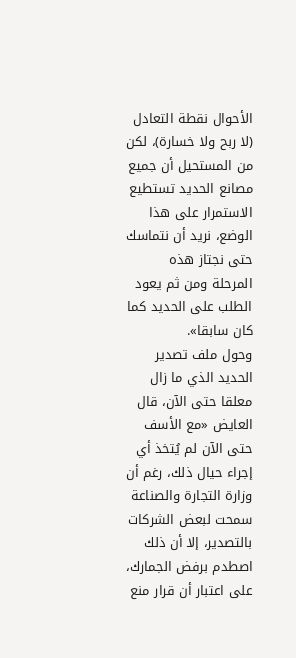الأحوال نقطة التعادل (لا ربح ولا خسارة)، لكن من المستحيل أن جميع مصانع الحديد تستطيع الاستمرار على هذا الوضع، نريد أن نتماسك حتى نجتاز هذه المرحلة ومن ثم يعود الطلب على الحديد كما كان سابقا».
وحول ملف تصدير الحديد الذي ما زال معلقا حتى الآن، قال العايض «مع الأسف حتى الآن لم يُتخذ أي إجراء حيال ذلك، رغم أن وزارة التجارة والصناعة سمحت لبعض الشركات بالتصدير، إلا أن ذلك اصطدم برفض الجمارك، على اعتبار أن قرار منع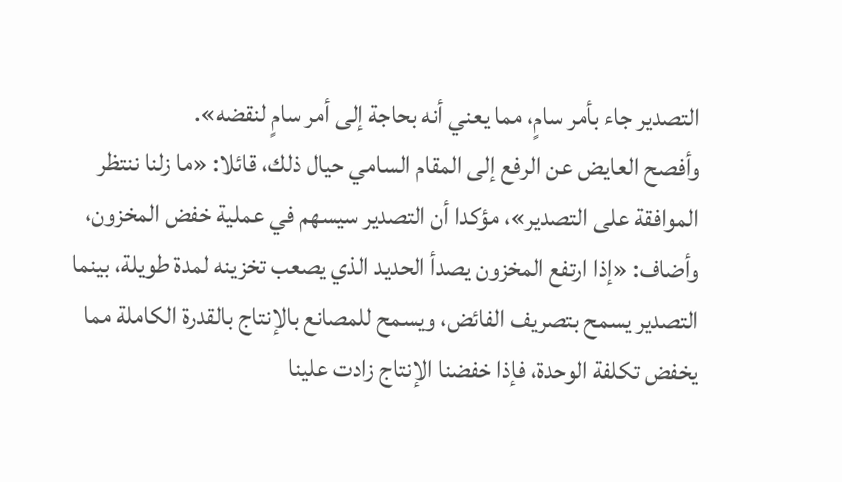التصدير جاء بأمر سامٍ، مما يعني أنه بحاجة إلى أمر سامٍ لنقضه».
وأفصح العايض عن الرفع إلى المقام السامي حيال ذلك، قائلا: «ما زلنا ننتظر الموافقة على التصدير»، مؤكدا أن التصدير سيسهم في عملية خفض المخزون، وأضاف: «إذا ارتفع المخزون يصدأ الحديد الذي يصعب تخزينه لمدة طويلة، بينما التصدير يسمح بتصريف الفائض، ويسمح للمصانع بالإنتاج بالقدرة الكاملة مما يخفض تكلفة الوحدة، فإذا خفضنا الإنتاج زادت علينا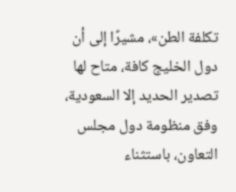تكلفة الطن»، مشيرًا إلى أن دول الخليج كافة، متاح لها تصدير الحديد إلا السعودية، وفق منظومة دول مجلس التعاون، باستثناء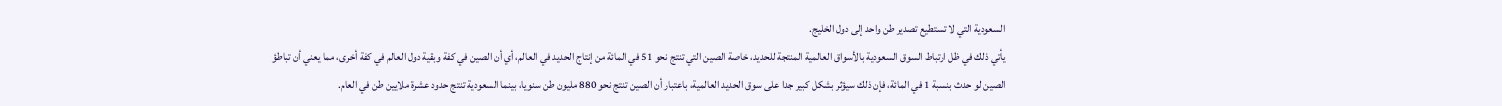السعودية التي لا تستطيع تصدير طن واحد إلى دول الخليج.
يأتي ذلك في ظل ارتباط السوق السعودية بالأسواق العالمية المنتجة للحديد، خاصة الصين التي تنتج نحو 51 في المائة من إنتاج الحديد في العالم، أي أن الصين في كفة وبقية دول العالم في كفة أخرى، مما يعني أن تباطؤ الصين لو حدث بنسبة 1 في المائة، فإن ذلك سيؤثر بشكل كبير جدا على سوق الحديد العالمية، باعتبار أن الصين تنتج نحو 880 مليون طن سنويا، بينما السعودية تنتج حدود عشرة ملايين طن في العام.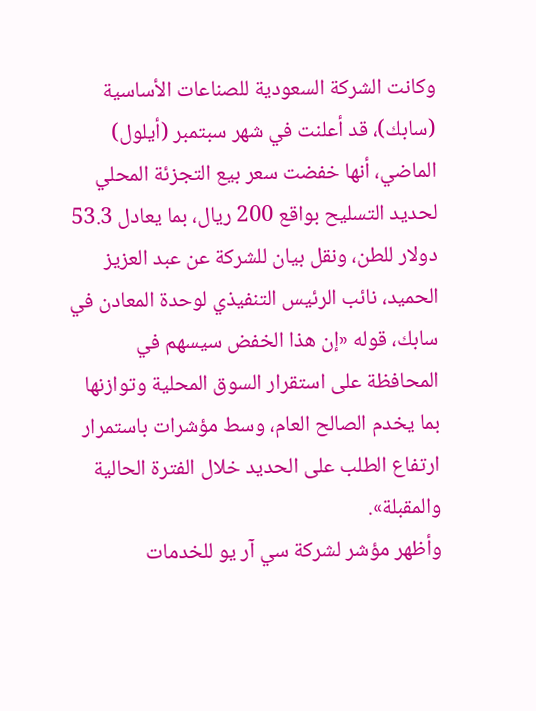وكانت الشركة السعودية للصناعات الأساسية (سابك)، قد أعلنت في شهر سبتمبر (أيلول) الماضي، أنها خفضت سعر بيع التجزئة المحلي لحديد التسليح بواقع 200 ريال، بما يعادل 53.3 دولار للطن، ونقل بيان للشركة عن عبد العزيز الحميد، نائب الرئيس التنفيذي لوحدة المعادن في سابك، قوله «إن هذا الخفض سيسهم في المحافظة على استقرار السوق المحلية وتوازنها بما يخدم الصالح العام، وسط مؤشرات باستمرار ارتفاع الطلب على الحديد خلال الفترة الحالية والمقبلة».
وأظهر مؤشر لشركة سي آر يو للخدمات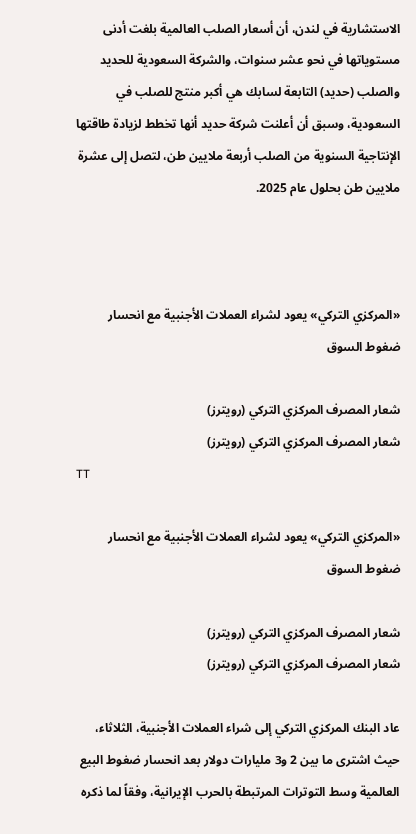الاستشارية في لندن، أن أسعار الصلب العالمية بلغت أدنى مستوياتها في نحو عشر سنوات، والشركة السعودية للحديد والصلب (حديد) التابعة لسابك هي أكبر منتج للصلب في السعودية، وسبق أن أعلنت شركة حديد أنها تخطط لزيادة طاقتها الإنتاجية السنوية من الصلب أربعة ملايين طن، لتصل إلى عشرة ملايين طن بحلول عام 2025.



«المركزي التركي» يعود لشراء العملات الأجنبية مع انحسار ضغوط السوق

شعار المصرف المركزي التركي (رويترز)
شعار المصرف المركزي التركي (رويترز)
TT

«المركزي التركي» يعود لشراء العملات الأجنبية مع انحسار ضغوط السوق

شعار المصرف المركزي التركي (رويترز)
شعار المصرف المركزي التركي (رويترز)

عاد البنك المركزي التركي إلى شراء العملات الأجنبية، الثلاثاء، حيث اشترى ما بين 2 و3 مليارات دولار بعد انحسار ضغوط البيع العالمية وسط التوترات المرتبطة بالحرب الإيرانية، وفقاً لما ذكره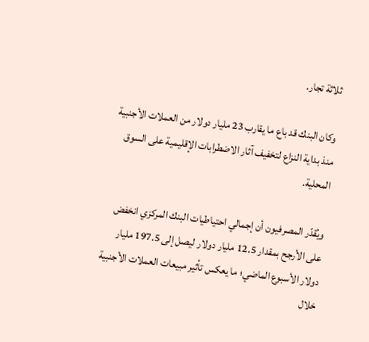ثلاثة تجار.

وكان البنك قد باع ما يقارب 23 مليار دولار من العملات الأجنبية منذ بداية النزاع لتخفيف آثار الاضطرابات الإقليمية على السوق المحلية.

ويُقدّر المصرفيون أن إجمالي احتياطيات البنك المركزي انخفض على الأرجح بمقدار 12.5 مليار دولار ليصل إلى 197.5 مليار دولار الأسبوع الماضي؛ ما يعكس تأثير مبيعات العملات الأجنبية خلال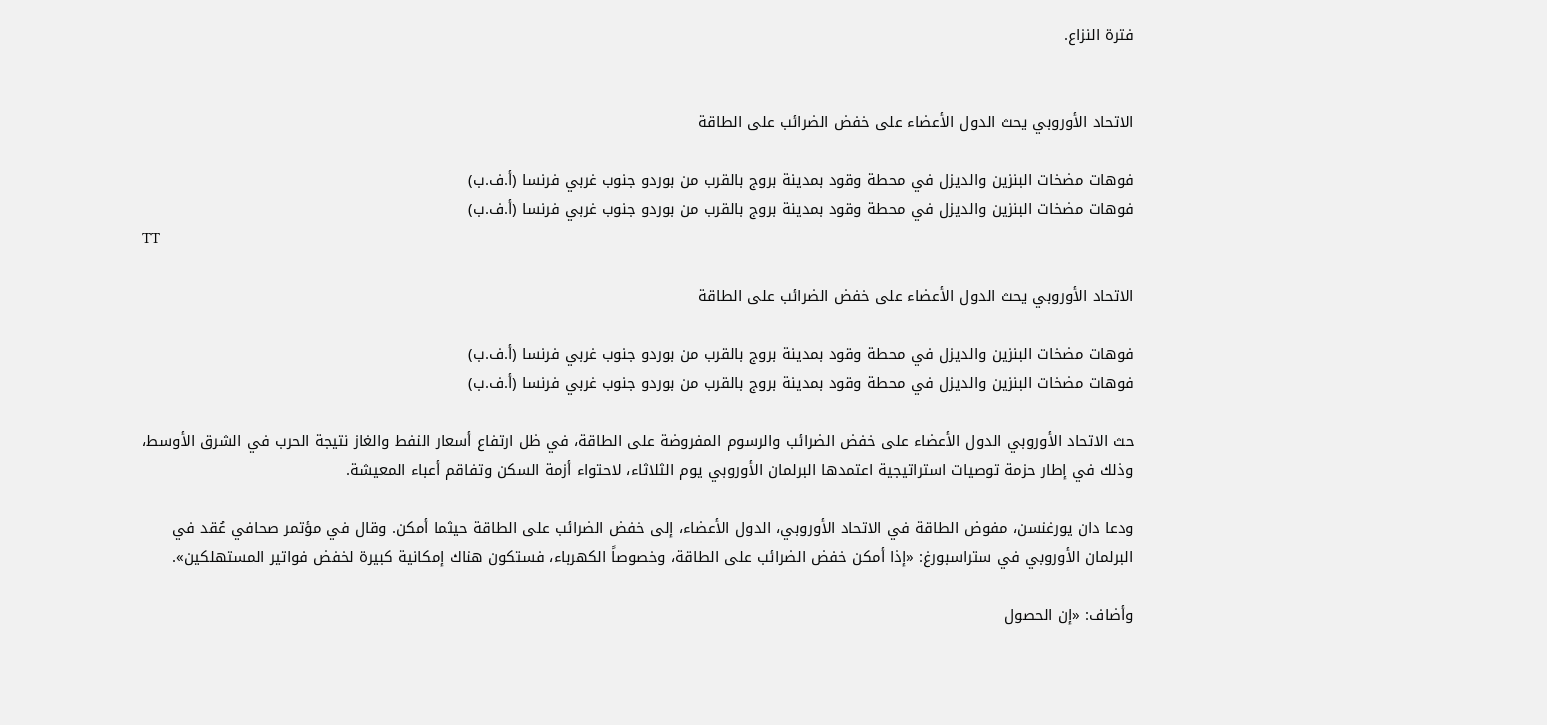فترة النزاع.


الاتحاد الأوروبي يحث الدول الأعضاء على خفض الضرائب على الطاقة

فوهات مضخات البنزين والديزل في محطة وقود بمدينة بروج بالقرب من بوردو جنوب غربي فرنسا (أ.ف.ب)
فوهات مضخات البنزين والديزل في محطة وقود بمدينة بروج بالقرب من بوردو جنوب غربي فرنسا (أ.ف.ب)
TT

الاتحاد الأوروبي يحث الدول الأعضاء على خفض الضرائب على الطاقة

فوهات مضخات البنزين والديزل في محطة وقود بمدينة بروج بالقرب من بوردو جنوب غربي فرنسا (أ.ف.ب)
فوهات مضخات البنزين والديزل في محطة وقود بمدينة بروج بالقرب من بوردو جنوب غربي فرنسا (أ.ف.ب)

حث الاتحاد الأوروبي الدول الأعضاء على خفض الضرائب والرسوم المفروضة على الطاقة، في ظل ارتفاع أسعار النفط والغاز نتيجة الحرب في الشرق الأوسط، وذلك في إطار حزمة توصيات استراتيجية اعتمدها البرلمان الأوروبي يوم الثلاثاء، لاحتواء أزمة السكن وتفاقم أعباء المعيشة.

ودعا دان يورغنسن، مفوض الطاقة في الاتحاد الأوروبي، الدول الأعضاء، إلى خفض الضرائب على الطاقة حيثما أمكن. وقال في مؤتمر صحافي عُقد في البرلمان الأوروبي في ستراسبورغ: «إذا أمكن خفض الضرائب على الطاقة، وخصوصاً الكهرباء، فستكون هناك إمكانية كبيرة لخفض فواتير المستهلكين».

وأضاف: «إن الحصول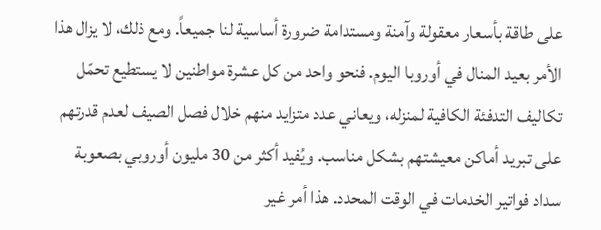على طاقة بأسعار معقولة وآمنة ومستدامة ضرورة أساسية لنا جميعاً. ومع ذلك، لا يزال هذا الأمر بعيد المنال في أوروبا اليوم. فنحو واحد من كل عشرة مواطنين لا يستطيع تحمّل تكاليف التدفئة الكافية لمنزله، ويعاني عدد متزايد منهم خلال فصل الصيف لعدم قدرتهم على تبريد أماكن معيشتهم بشكل مناسب. ويُفيد أكثر من 30 مليون أوروبي بصعوبة سداد فواتير الخدمات في الوقت المحدد. هذا أمر غير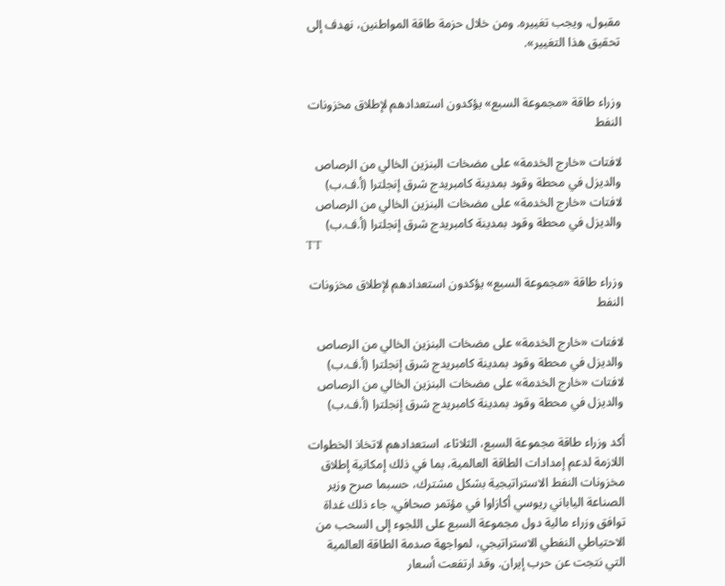مقبول، ويجب تغييره. ومن خلال حزمة طاقة المواطنين، نهدف إلى تحقيق هذا التغيير».


وزراء طاقة «مجموعة السبع» يؤكدون استعدادهم لإطلاق مخزونات النفط

لافتات «خارج الخدمة» على مضخات البنزين الخالي من الرصاص والديزل في محطة وقود بمدينة كامبريدج شرق إنجلترا (أ.ف.ب)
لافتات «خارج الخدمة» على مضخات البنزين الخالي من الرصاص والديزل في محطة وقود بمدينة كامبريدج شرق إنجلترا (أ.ف.ب)
TT

وزراء طاقة «مجموعة السبع» يؤكدون استعدادهم لإطلاق مخزونات النفط

لافتات «خارج الخدمة» على مضخات البنزين الخالي من الرصاص والديزل في محطة وقود بمدينة كامبريدج شرق إنجلترا (أ.ف.ب)
لافتات «خارج الخدمة» على مضخات البنزين الخالي من الرصاص والديزل في محطة وقود بمدينة كامبريدج شرق إنجلترا (أ.ف.ب)

أكد وزراء طاقة مجموعة السبع، الثلاثاء، استعدادهم لاتخاذ الخطوات اللازمة لدعم إمدادات الطاقة العالمية، بما في ذلك إمكانية إطلاق مخزونات النفط الاستراتيجية بشكل مشترك، حسبما صرح وزير الصناعة الياباني ريوسي أكازاوا في مؤتمر صحافي، جاء ذلك غداة توافق وزراء مالية دول مجموعة السبع على اللجوء إلى السحب من الاحتياطي النفطي الاستراتيجي، لمواجهة صدمة الطاقة العالمية التي نتجت عن حرب إيران. وقد ارتفعت أسعار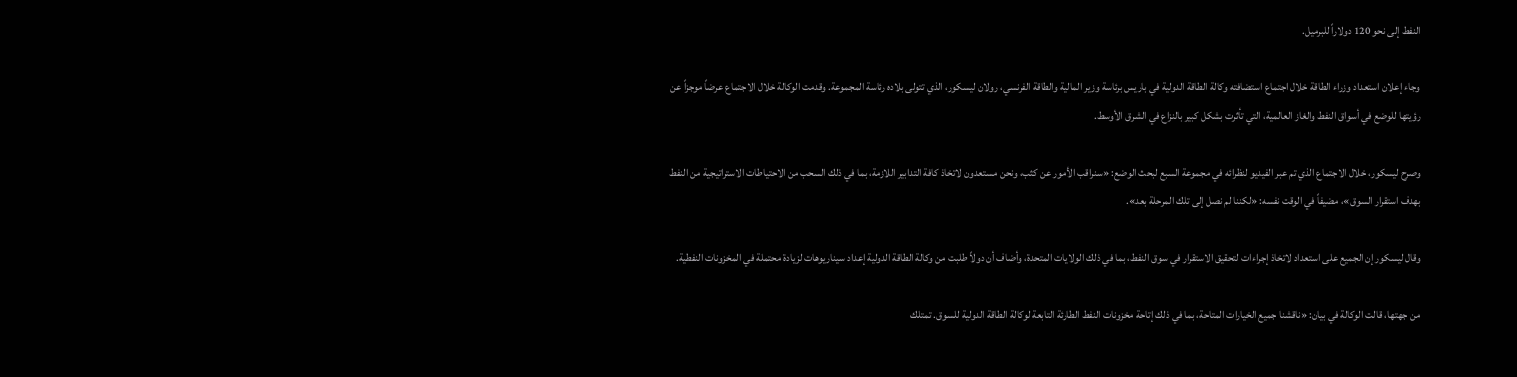النفط إلى نحو 120 دولاراً للبرميل.

وجاء إعلان استعداد وزراء الطاقة خلال اجتماع استضافته وكالة الطاقة الدولية في باريس برئاسة وزير المالية والطاقة الفرنسي، رولان ليسكور، الذي تتولى بلاده رئاسة المجموعة. وقدمت الوكالة خلال الاجتماع عرضاً موجزاً عن رؤيتها للوضع في أسواق النفط والغاز العالمية، التي تأثرت بشكل كبير بالنزاع في الشرق الأوسط.

وصرح ليسكور، خلال الاجتماع الذي تم عبر الفيديو لنظرائه في مجموعة السبع لبحث الوضع: «سنراقب الأمور عن كثب، ونحن مستعدون لاتخاذ كافة التدابير اللازمة، بما في ذلك السحب من الاحتياطات الاستراتيجية من النفط بهدف استقرار السوق»، مضيفاً في الوقت نفسه: «لكننا لم نصل إلى تلك المرحلة بعد».

وقال ليسكور إن الجميع على استعداد لاتخاذ إجراءات لتحقيق الاستقرار في سوق ‌النفط، ‌بما في ‌ذلك ‌الولايات المتحدة، وأضاف أن دولاً ‌طلبت من وكالة الطاقة الدولية إعداد سيناريوهات لزيادة محتملة في المخزونات النفطية.

من جهتها، قالت الوكالة في بيان: «ناقشنا جميع الخيارات المتاحة، بما في ذلك إتاحة مخزونات النفط الطارئة التابعة لوكالة الطاقة الدولية للسوق. تمتلك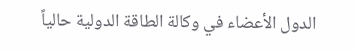الدول الأعضاء في وكالة الطاقة الدولية حالياً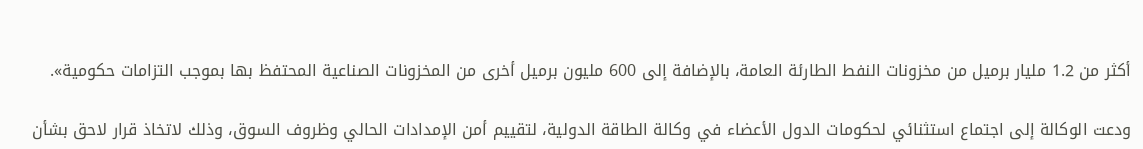أكثر من 1.2 مليار برميل من مخزونات النفط الطارئة العامة، بالإضافة إلى 600 مليون برميل أخرى من المخزونات الصناعية المحتفظ بها بموجب التزامات حكومية».

ودعت الوكالة إلى اجتماع استثنائي لحكومات الدول الأعضاء في وكالة الطاقة الدولية، لتقييم أمن الإمدادات الحالي وظروف السوق، وذلك لاتخاذ قرار لاحق بشأن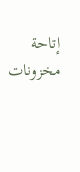إتاحة مخزونات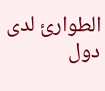الطوارئ لدى دول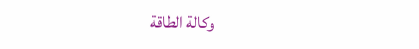وكالة الطاقة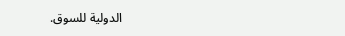الدولية للسوق.